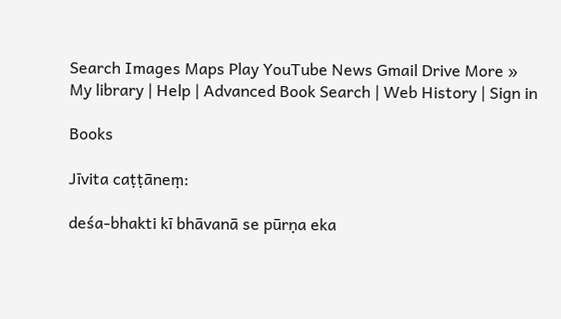Search Images Maps Play YouTube News Gmail Drive More »
My library | Help | Advanced Book Search | Web History | Sign in

Books

Jīvita caṭṭāneṃ:

deśa-bhakti kī bhāvanā se pūrṇa eka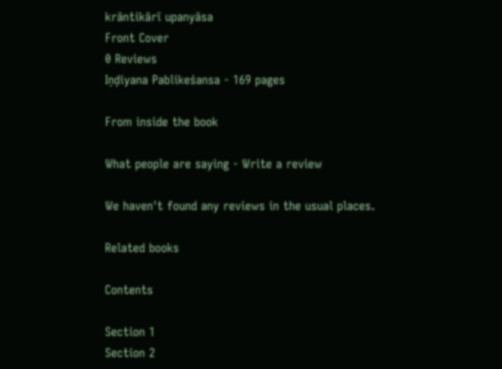krāntikārī upanyāsa
Front Cover
0 Reviews
Iṇḍiyana Pablikeśansa - 169 pages

From inside the book

What people are saying - Write a review

We haven't found any reviews in the usual places.

Related books

Contents

Section 1
Section 2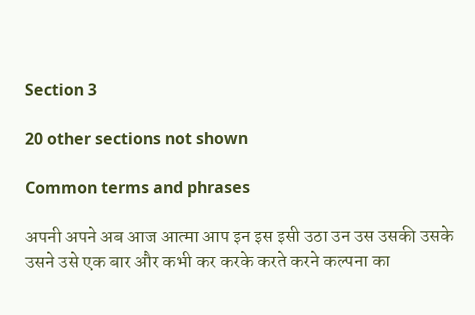Section 3

20 other sections not shown

Common terms and phrases

अपनी अपने अब आज आत्मा आप इन इस इसी उठा उन उस उसकी उसके उसने उसे एक बार और कभी कर करके करते करने कल्पना का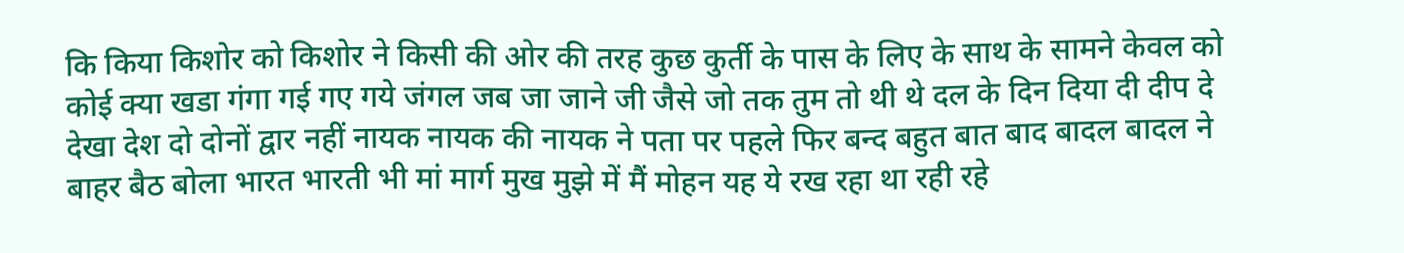कि किया किशोर को किशोर ने किसी की ओर की तरह कुछ कुर्ती के पास के लिए के साथ के सामने केवल को कोई क्या खडा गंगा गई गए गये जंगल जब जा जाने जी जैसे जो तक तुम तो थी थे दल के दिन दिया दी दीप दे देखा देश दो दोनों द्वार नहीं नायक नायक की नायक ने पता पर पहले फिर बन्द बहुत बात बाद बादल बादल ने बाहर बैठ बोला भारत भारती भी मां मार्ग मुख मुझे में मैं मोहन यह ये रख रहा था रही रहे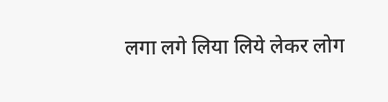लगा लगे लिया लिये लेकर लोग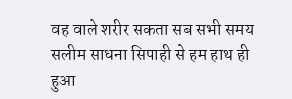वह वाले शरीर सकता सब सभी समय सलीम साधना सिपाही से हम हाथ ही हुआ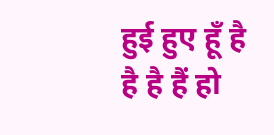हुई हुए हूँ है है है हैं हो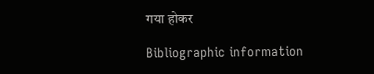गया होकर

Bibliographic information